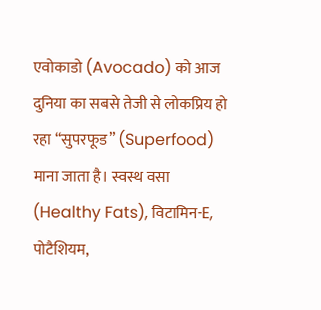एवोकाडो (Avocado) को आज दुनिया का सबसे तेजी से लोकप्रिय हो रहा “सुपरफूड” (Superfood) माना जाता है। स्वस्थ वसा (Healthy Fats), विटामिन-E, पोटैशियम,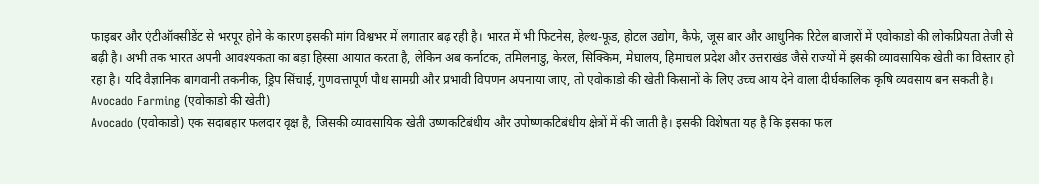फाइबर और एंटीऑक्सीडेंट से भरपूर होने के कारण इसकी मांग विश्वभर में लगातार बढ़ रही है। भारत में भी फिटनेस, हेल्थ-फूड, होटल उद्योग, कैफे, जूस बार और आधुनिक रिटेल बाजारों में एवोकाडो की लोकप्रियता तेजी से बढ़ी है। अभी तक भारत अपनी आवश्यकता का बड़ा हिस्सा आयात करता है, लेकिन अब कर्नाटक, तमिलनाडु, केरल, सिक्किम, मेघालय, हिमाचल प्रदेश और उत्तराखंड जैसे राज्यों में इसकी व्यावसायिक खेती का विस्तार हो रहा है। यदि वैज्ञानिक बागवानी तकनीक, ड्रिप सिंचाई, गुणवत्तापूर्ण पौध सामग्री और प्रभावी विपणन अपनाया जाए, तो एवोकाडो की खेती किसानों के लिए उच्च आय देने वाला दीर्घकालिक कृषि व्यवसाय बन सकती है।
Avocado Farming (एवोकाडो की खेती)
Avocado (एवोकाडो) एक सदाबहार फलदार वृक्ष है, जिसकी व्यावसायिक खेती उष्णकटिबंधीय और उपोष्णकटिबंधीय क्षेत्रों में की जाती है। इसकी विशेषता यह है कि इसका फल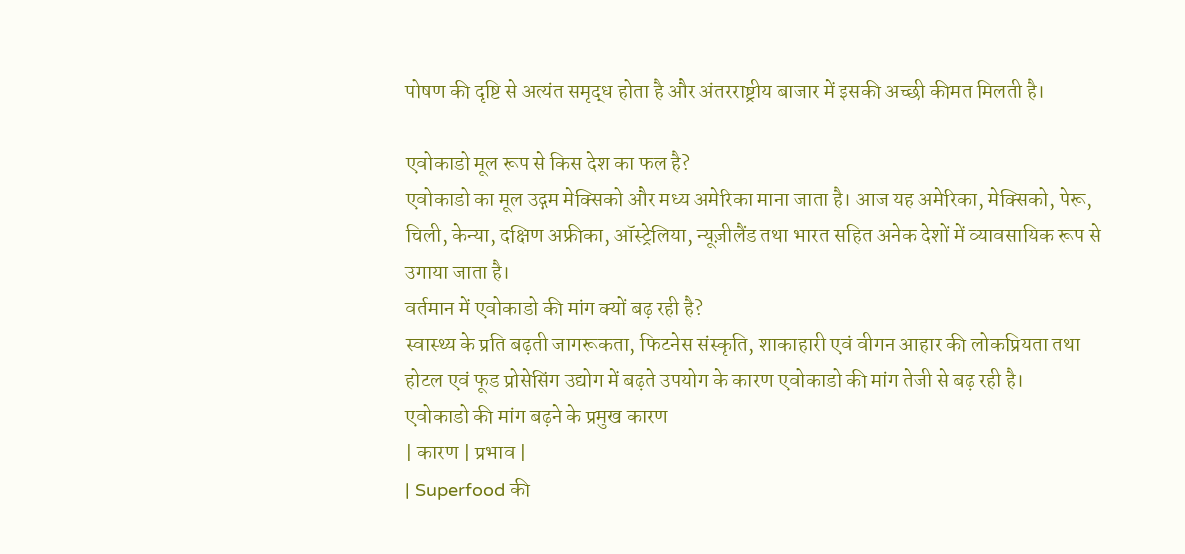पोषण की दृष्टि से अत्यंत समृद्ध होता है और अंतरराष्ट्रीय बाजार में इसकी अच्छी कीमत मिलती है।

एवोकाडो मूल रूप से किस देश का फल है?
एवोकाडो का मूल उद्गम मेक्सिको और मध्य अमेरिका माना जाता है। आज यह अमेरिका, मेक्सिको, पेरू, चिली, केन्या, दक्षिण अफ्रीका, ऑस्ट्रेलिया, न्यूज़ीलैंड तथा भारत सहित अनेक देशों में व्यावसायिक रूप से उगाया जाता है।
वर्तमान में एवोकाडो की मांग क्यों बढ़ रही है?
स्वास्थ्य के प्रति बढ़ती जागरूकता, फिटनेस संस्कृति, शाकाहारी एवं वीगन आहार की लोकप्रियता तथा होटल एवं फूड प्रोसेसिंग उद्योग में बढ़ते उपयोग के कारण एवोकाडो की मांग तेजी से बढ़ रही है।
एवोकाडो की मांग बढ़ने के प्रमुख कारण
| कारण | प्रभाव |
| Superfood की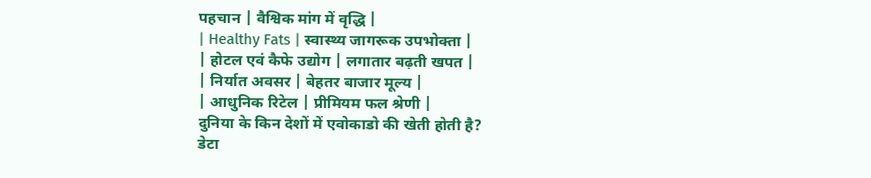पहचान | वैश्विक मांग में वृद्धि |
| Healthy Fats | स्वास्थ्य जागरूक उपभोक्ता |
| होटल एवं कैफे उद्योग | लगातार बढ़ती खपत |
| निर्यात अवसर | बेहतर बाजार मूल्य |
| आधुनिक रिटेल | प्रीमियम फल श्रेणी |
दुनिया के किन देशों में एवोकाडो की खेती होती है?
डेटा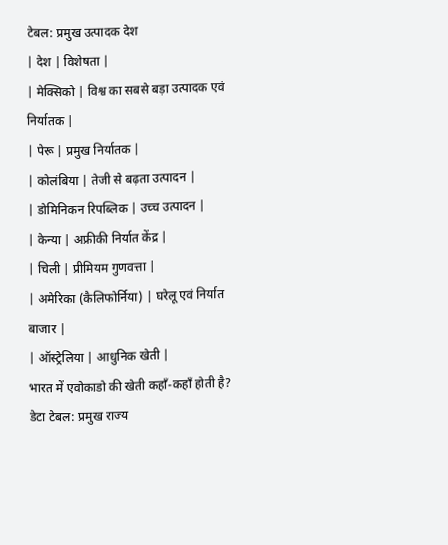टेबल: प्रमुख उत्पादक देश
| देश | विशेषता |
| मेक्सिको | विश्व का सबसे बड़ा उत्पादक एवं निर्यातक |
| पेरू | प्रमुख निर्यातक |
| कोलंबिया | तेजी से बढ़ता उत्पादन |
| डोमिनिकन रिपब्लिक | उच्च उत्पादन |
| केन्या | अफ्रीकी निर्यात केंद्र |
| चिली | प्रीमियम गुणवत्ता |
| अमेरिका (कैलिफोर्निया) | घरेलू एवं निर्यात बाजार |
| ऑस्ट्रेलिया | आधुनिक खेती |
भारत में एवोकाडो की खेती कहाँ-कहाँ होती है?
डेटा टेबल: प्रमुख राज्य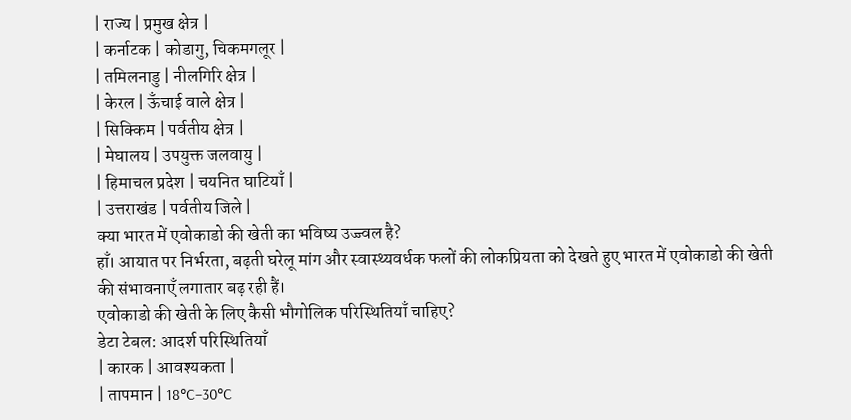| राज्य | प्रमुख क्षेत्र |
| कर्नाटक | कोडागु, चिकमगलूर |
| तमिलनाडु | नीलगिरि क्षेत्र |
| केरल | ऊँचाई वाले क्षेत्र |
| सिक्किम | पर्वतीय क्षेत्र |
| मेघालय | उपयुक्त जलवायु |
| हिमाचल प्रदेश | चयनित घाटियाँ |
| उत्तराखंड | पर्वतीय जिले |
क्या भारत में एवोकाडो की खेती का भविष्य उज्ज्वल है?
हाँ। आयात पर निर्भरता, बढ़ती घरेलू मांग और स्वास्थ्यवर्धक फलों की लोकप्रियता को देखते हुए भारत में एवोकाडो की खेती की संभावनाएँ लगातार बढ़ रही हैं।
एवोकाडो की खेती के लिए कैसी भौगोलिक परिस्थितियाँ चाहिए?
डेटा टेबल: आदर्श परिस्थितियाँ
| कारक | आवश्यकता |
| तापमान | 18°C–30°C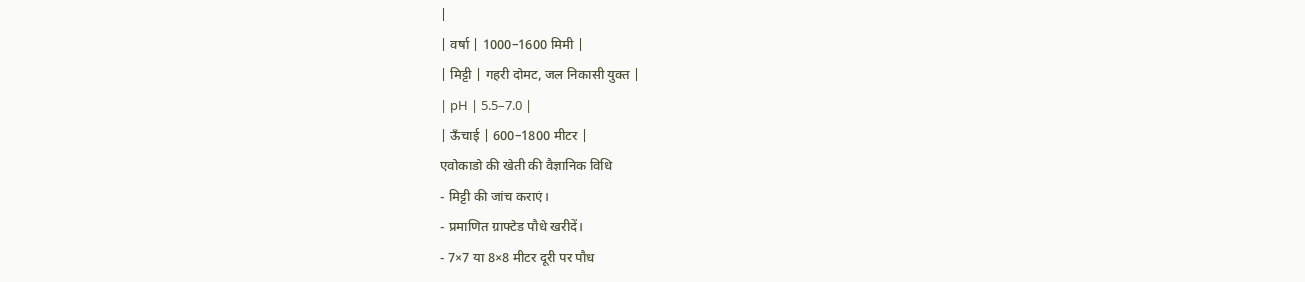|
| वर्षा | 1000–1600 मिमी |
| मिट्टी | गहरी दोमट, जल निकासी युक्त |
| pH | 5.5–7.0 |
| ऊँचाई | 600–1800 मीटर |
एवोकाडो की खेती की वैज्ञानिक विधि
- मिट्टी की जांच कराएं।
- प्रमाणित ग्राफ्टेड पौधे खरीदें।
- 7×7 या 8×8 मीटर दूरी पर पौध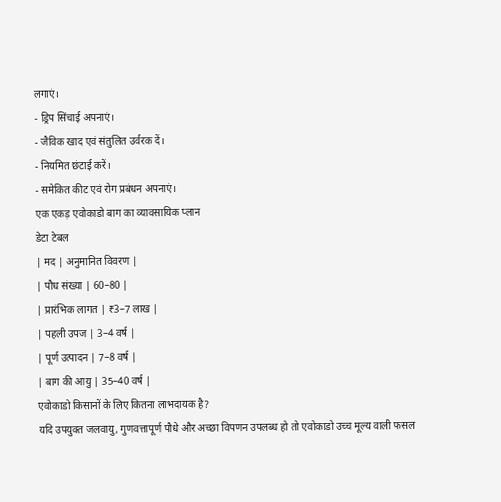लगाएं।
- ड्रिप सिंचाई अपनाएं।
- जैविक खाद एवं संतुलित उर्वरक दें।
- नियमित छंटाई करें।
- समेकित कीट एवं रोग प्रबंधन अपनाएं।
एक एकड़ एवोकाडो बाग का व्यावसायिक प्लान
डेटा टेबल
| मद | अनुमानित विवरण |
| पौध संख्या | 60–80 |
| प्रारंभिक लागत | ₹3–7 लाख |
| पहली उपज | 3–4 वर्ष |
| पूर्ण उत्पादन | 7–8 वर्ष |
| बाग की आयु | 35–40 वर्ष |
एवोकाडो किसानों के लिए कितना लाभदायक है?
यदि उपयुक्त जलवायु, गुणवत्तापूर्ण पौधे और अच्छा विपणन उपलब्ध हो तो एवोकाडो उच्च मूल्य वाली फसल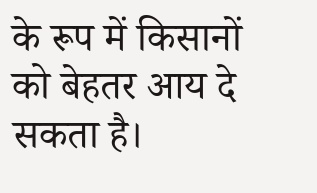के रूप में किसानों को बेहतर आय दे सकता है।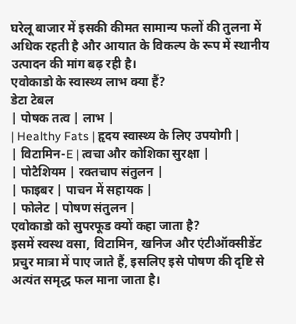घरेलू बाजार में इसकी कीमत सामान्य फलों की तुलना में अधिक रहती है और आयात के विकल्प के रूप में स्थानीय उत्पादन की मांग बढ़ रही है।
एवोकाडो के स्वास्थ्य लाभ क्या हैं?
डेटा टेबल
| पोषक तत्व | लाभ |
| Healthy Fats | हृदय स्वास्थ्य के लिए उपयोगी |
| विटामिन-E | त्वचा और कोशिका सुरक्षा |
| पोटैशियम | रक्तचाप संतुलन |
| फाइबर | पाचन में सहायक |
| फोलेट | पोषण संतुलन |
एवोकाडो को सुपरफूड क्यों कहा जाता है?
इसमें स्वस्थ वसा, विटामिन, खनिज और एंटीऑक्सीडेंट प्रचुर मात्रा में पाए जाते हैं, इसलिए इसे पोषण की दृष्टि से अत्यंत समृद्ध फल माना जाता है।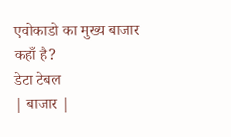एवोकाडो का मुख्य बाजार कहाँ है?
डेटा टेबल
| बाजार |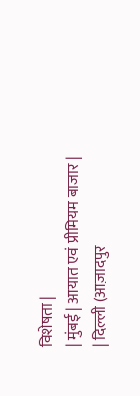विशेषता |
| मुंबई | आयात एवं प्रीमियम बाजार |
| दिल्ली (आज़ादपुर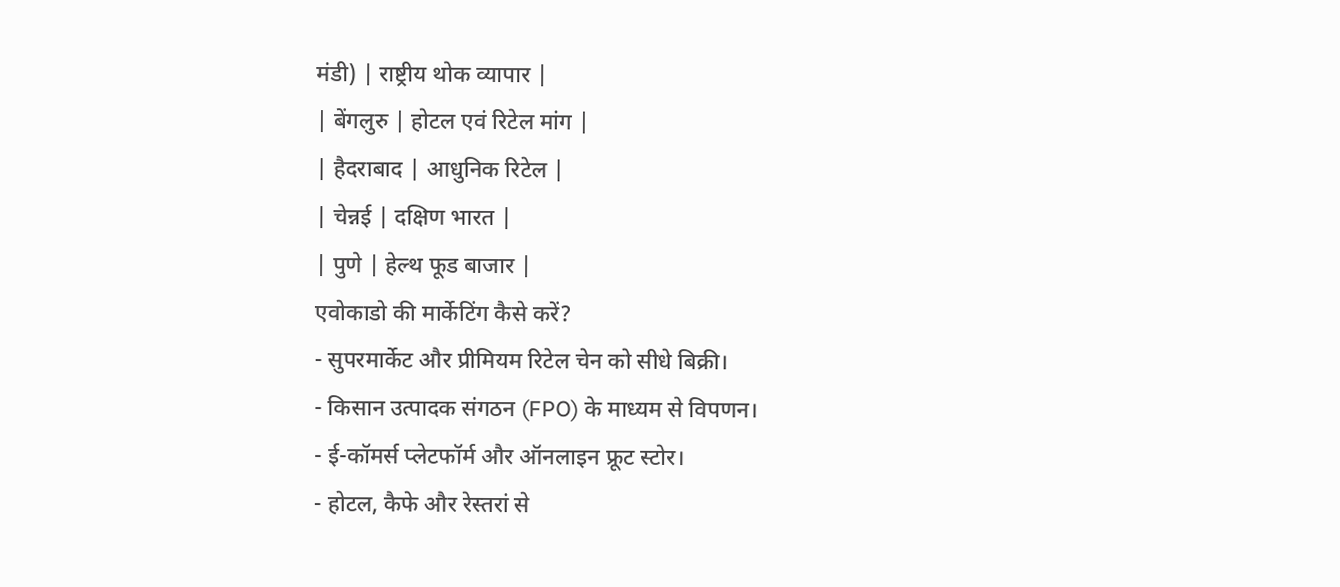मंडी) | राष्ट्रीय थोक व्यापार |
| बेंगलुरु | होटल एवं रिटेल मांग |
| हैदराबाद | आधुनिक रिटेल |
| चेन्नई | दक्षिण भारत |
| पुणे | हेल्थ फूड बाजार |
एवोकाडो की मार्केटिंग कैसे करें?
- सुपरमार्केट और प्रीमियम रिटेल चेन को सीधे बिक्री।
- किसान उत्पादक संगठन (FPO) के माध्यम से विपणन।
- ई-कॉमर्स प्लेटफॉर्म और ऑनलाइन फ्रूट स्टोर।
- होटल, कैफे और रेस्तरां से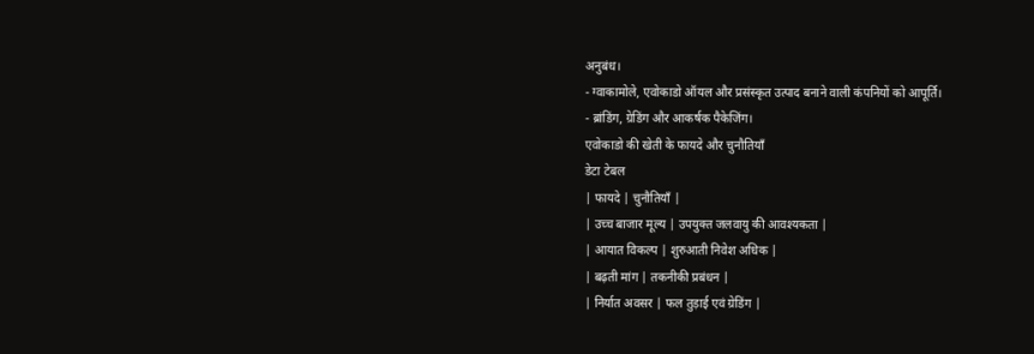अनुबंध।
- ग्वाकामोले, एवोकाडो ऑयल और प्रसंस्कृत उत्पाद बनाने वाली कंपनियों को आपूर्ति।
- ब्रांडिंग, ग्रेडिंग और आकर्षक पैकेजिंग।
एवोकाडो की खेती के फायदे और चुनौतियाँ
डेटा टेबल
| फायदे | चुनौतियाँ |
| उच्च बाजार मूल्य | उपयुक्त जलवायु की आवश्यकता |
| आयात विकल्प | शुरुआती निवेश अधिक |
| बढ़ती मांग | तकनीकी प्रबंधन |
| निर्यात अवसर | फल तुड़ाई एवं ग्रेडिंग |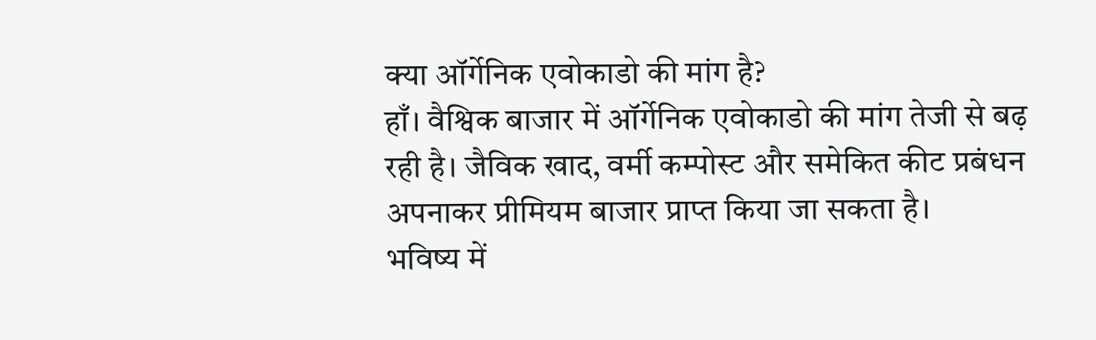क्या ऑर्गेनिक एवोकाडो की मांग है?
हाँ। वैश्विक बाजार में ऑर्गेनिक एवोकाडो की मांग तेजी से बढ़ रही है। जैविक खाद, वर्मी कम्पोस्ट और समेकित कीट प्रबंधन अपनाकर प्रीमियम बाजार प्राप्त किया जा सकता है।
भविष्य में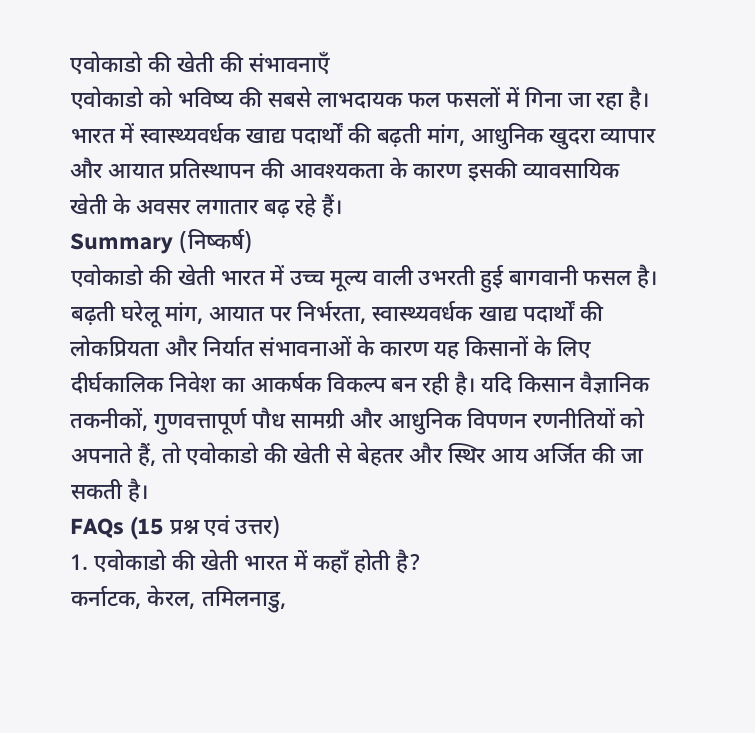एवोकाडो की खेती की संभावनाएँ
एवोकाडो को भविष्य की सबसे लाभदायक फल फसलों में गिना जा रहा है। भारत में स्वास्थ्यवर्धक खाद्य पदार्थों की बढ़ती मांग, आधुनिक खुदरा व्यापार और आयात प्रतिस्थापन की आवश्यकता के कारण इसकी व्यावसायिक खेती के अवसर लगातार बढ़ रहे हैं।
Summary (निष्कर्ष)
एवोकाडो की खेती भारत में उच्च मूल्य वाली उभरती हुई बागवानी फसल है। बढ़ती घरेलू मांग, आयात पर निर्भरता, स्वास्थ्यवर्धक खाद्य पदार्थों की लोकप्रियता और निर्यात संभावनाओं के कारण यह किसानों के लिए दीर्घकालिक निवेश का आकर्षक विकल्प बन रही है। यदि किसान वैज्ञानिक तकनीकों, गुणवत्तापूर्ण पौध सामग्री और आधुनिक विपणन रणनीतियों को अपनाते हैं, तो एवोकाडो की खेती से बेहतर और स्थिर आय अर्जित की जा सकती है।
FAQs (15 प्रश्न एवं उत्तर)
1. एवोकाडो की खेती भारत में कहाँ होती है?
कर्नाटक, केरल, तमिलनाडु,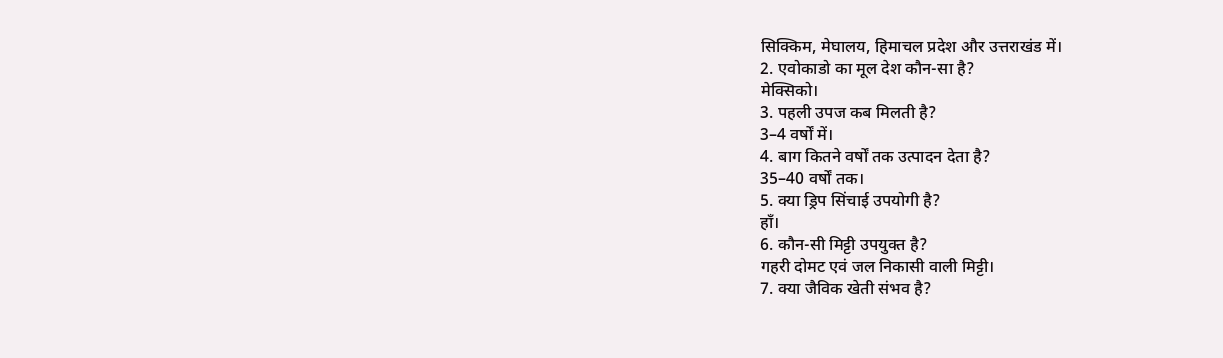सिक्किम, मेघालय, हिमाचल प्रदेश और उत्तराखंड में।
2. एवोकाडो का मूल देश कौन-सा है?
मेक्सिको।
3. पहली उपज कब मिलती है?
3–4 वर्षों में।
4. बाग कितने वर्षों तक उत्पादन देता है?
35–40 वर्षों तक।
5. क्या ड्रिप सिंचाई उपयोगी है?
हाँ।
6. कौन-सी मिट्टी उपयुक्त है?
गहरी दोमट एवं जल निकासी वाली मिट्टी।
7. क्या जैविक खेती संभव है?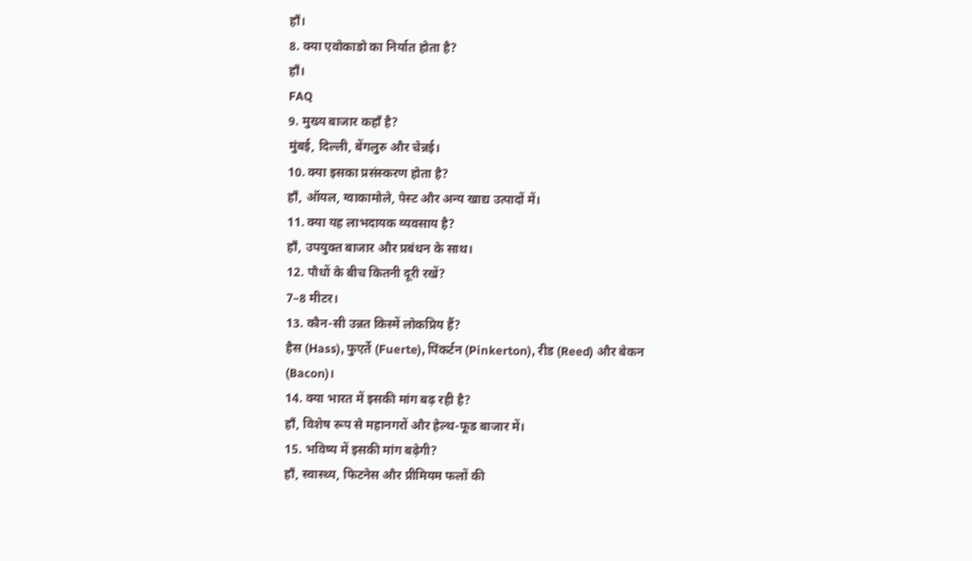हाँ।
8. क्या एवोकाडो का निर्यात होता है?
हाँ।
FAQ
9. मुख्य बाजार कहाँ है?
मुंबई, दिल्ली, बेंगलुरु और चेन्नई।
10. क्या इसका प्रसंस्करण होता है?
हाँ, ऑयल, ग्वाकामोले, पेस्ट और अन्य खाद्य उत्पादों में।
11. क्या यह लाभदायक व्यवसाय है?
हाँ, उपयुक्त बाजार और प्रबंधन के साथ।
12. पौधों के बीच कितनी दूरी रखें?
7–8 मीटर।
13. कौन-सी उन्नत किस्में लोकप्रिय हैं?
हैस (Hass), फुएर्ते (Fuerte), पिंकर्टन (Pinkerton), रीड (Reed) और बेकन (Bacon)।
14. क्या भारत में इसकी मांग बढ़ रही है?
हाँ, विशेष रूप से महानगरों और हेल्थ-फूड बाजार में।
15. भविष्य में इसकी मांग बढ़ेगी?
हाँ, स्वास्थ्य, फिटनेस और प्रीमियम फलों की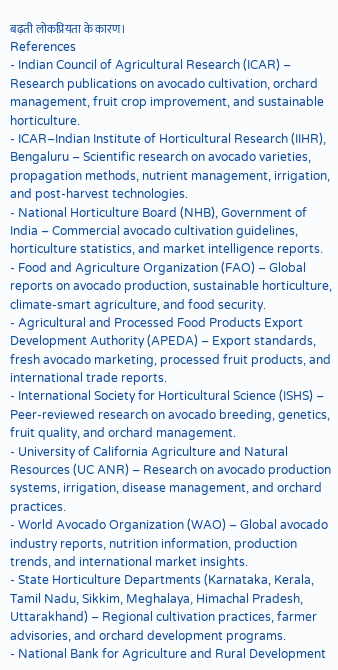बढ़ती लोकप्रियता के कारण।
References
- Indian Council of Agricultural Research (ICAR) – Research publications on avocado cultivation, orchard management, fruit crop improvement, and sustainable horticulture.
- ICAR–Indian Institute of Horticultural Research (IIHR), Bengaluru – Scientific research on avocado varieties, propagation methods, nutrient management, irrigation, and post-harvest technologies.
- National Horticulture Board (NHB), Government of India – Commercial avocado cultivation guidelines, horticulture statistics, and market intelligence reports.
- Food and Agriculture Organization (FAO) – Global reports on avocado production, sustainable horticulture, climate-smart agriculture, and food security.
- Agricultural and Processed Food Products Export Development Authority (APEDA) – Export standards, fresh avocado marketing, processed fruit products, and international trade reports.
- International Society for Horticultural Science (ISHS) – Peer-reviewed research on avocado breeding, genetics, fruit quality, and orchard management.
- University of California Agriculture and Natural Resources (UC ANR) – Research on avocado production systems, irrigation, disease management, and orchard practices.
- World Avocado Organization (WAO) – Global avocado industry reports, nutrition information, production trends, and international market insights.
- State Horticulture Departments (Karnataka, Kerala, Tamil Nadu, Sikkim, Meghalaya, Himachal Pradesh, Uttarakhand) – Regional cultivation practices, farmer advisories, and orchard development programs.
- National Bank for Agriculture and Rural Development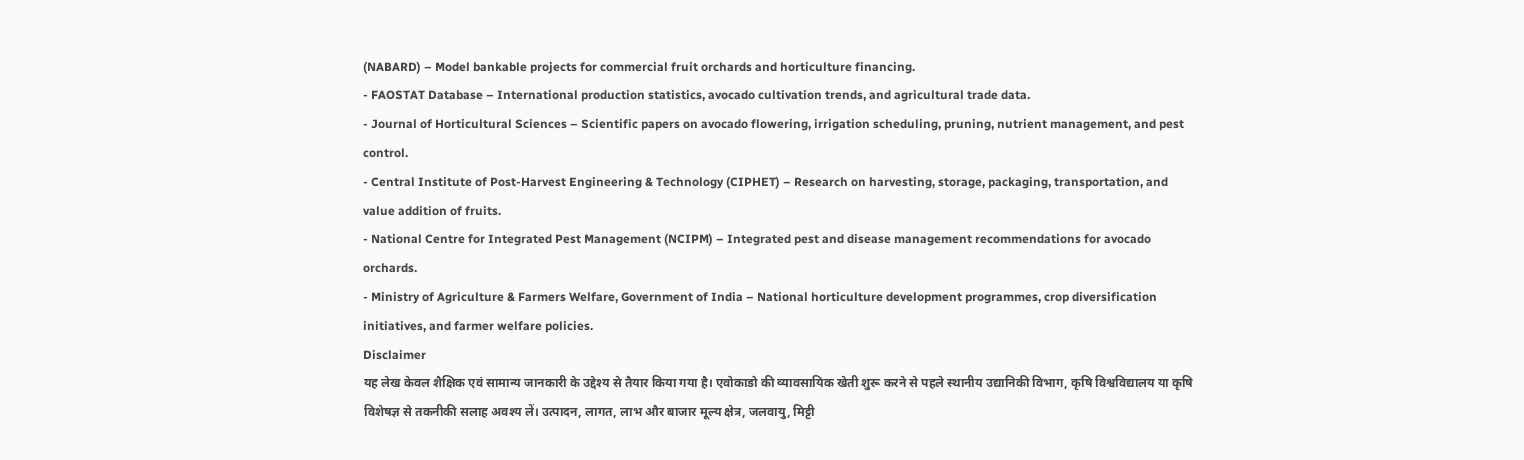(NABARD) – Model bankable projects for commercial fruit orchards and horticulture financing.
- FAOSTAT Database – International production statistics, avocado cultivation trends, and agricultural trade data.
- Journal of Horticultural Sciences – Scientific papers on avocado flowering, irrigation scheduling, pruning, nutrient management, and pest control.
- Central Institute of Post-Harvest Engineering & Technology (CIPHET) – Research on harvesting, storage, packaging, transportation, and value addition of fruits.
- National Centre for Integrated Pest Management (NCIPM) – Integrated pest and disease management recommendations for avocado orchards.
- Ministry of Agriculture & Farmers Welfare, Government of India – National horticulture development programmes, crop diversification initiatives, and farmer welfare policies.
Disclaimer
यह लेख केवल शैक्षिक एवं सामान्य जानकारी के उद्देश्य से तैयार किया गया है। एवोकाडो की व्यावसायिक खेती शुरू करने से पहले स्थानीय उद्यानिकी विभाग, कृषि विश्वविद्यालय या कृषि विशेषज्ञ से तकनीकी सलाह अवश्य लें। उत्पादन, लागत, लाभ और बाजार मूल्य क्षेत्र, जलवायु, मिट्टी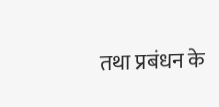तथा प्रबंधन के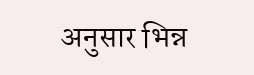अनुसार भिन्न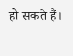हो सकते हैं।